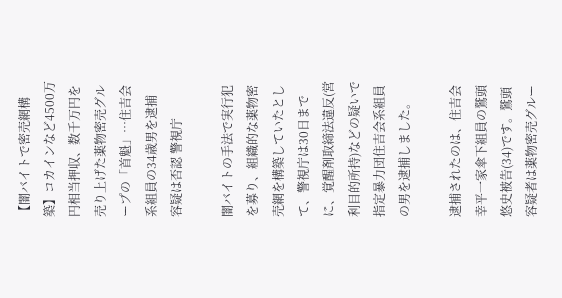【闇バイトで密売網構築】コカインなど4500万円相当押収、数千万円を売り上げた薬物密売グループの「首魁」…住吉会系組員の34歳男を逮捕 容疑は否認 警視庁

闇バイトの手法で実行犯を募り、組織的な薬物密売網を構築していたとして、警視庁は30日までに、覚醒剤取締法違反(営利目的所持)などの疑いで指定暴力団住吉会系組員の男を逮捕しました。

逮捕されたのは、住吉会幸平一家傘下組員の鷲頭悠史被告(34)です。鷲頭容疑者は薬物密売グルー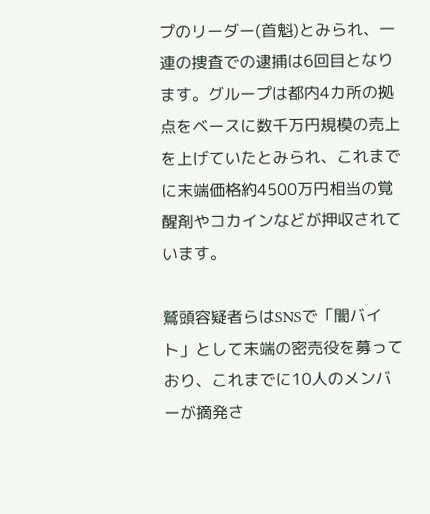プのリーダー(首魁)とみられ、一連の捜査での逮捕は6回目となります。グループは都内4カ所の拠点をベースに数千万円規模の売上を上げていたとみられ、これまでに末端価格約4500万円相当の覚醒剤やコカインなどが押収されています。

鷲頭容疑者らはSNSで「闇バイト」として末端の密売役を募っており、これまでに10人のメンバーが摘発さ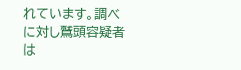れています。調べに対し鷲頭容疑者は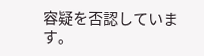容疑を否認しています。